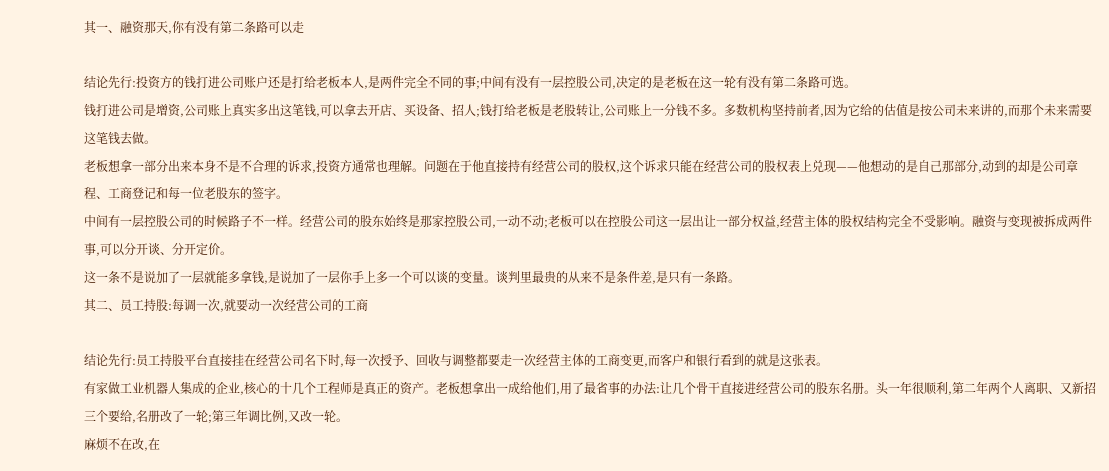其一、融资那天,你有没有第二条路可以走

结论先行:投资方的钱打进公司账户还是打给老板本人,是两件完全不同的事;中间有没有一层控股公司,决定的是老板在这一轮有没有第二条路可选。
钱打进公司是增资,公司账上真实多出这笔钱,可以拿去开店、买设备、招人;钱打给老板是老股转让,公司账上一分钱不多。多数机构坚持前者,因为它给的估值是按公司未来讲的,而那个未来需要这笔钱去做。
老板想拿一部分出来本身不是不合理的诉求,投资方通常也理解。问题在于他直接持有经营公司的股权,这个诉求只能在经营公司的股权表上兑现——他想动的是自己那部分,动到的却是公司章程、工商登记和每一位老股东的签字。
中间有一层控股公司的时候路子不一样。经营公司的股东始终是那家控股公司,一动不动;老板可以在控股公司这一层出让一部分权益,经营主体的股权结构完全不受影响。融资与变现被拆成两件事,可以分开谈、分开定价。
这一条不是说加了一层就能多拿钱,是说加了一层你手上多一个可以谈的变量。谈判里最贵的从来不是条件差,是只有一条路。
其二、员工持股:每调一次,就要动一次经营公司的工商

结论先行:员工持股平台直接挂在经营公司名下时,每一次授予、回收与调整都要走一次经营主体的工商变更,而客户和银行看到的就是这张表。
有家做工业机器人集成的企业,核心的十几个工程师是真正的资产。老板想拿出一成给他们,用了最省事的办法:让几个骨干直接进经营公司的股东名册。头一年很顺利,第二年两个人离职、又新招三个要给,名册改了一轮;第三年调比例,又改一轮。
麻烦不在改,在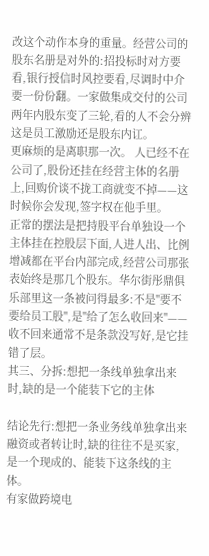改这个动作本身的重量。经营公司的股东名册是对外的:招投标时对方要看,银行授信时风控要看,尽调时中介要一份份翻。一家做集成交付的公司两年内股东变了三轮,看的人不会分辨这是员工激励还是股东内讧。
更麻烦的是离职那一次。 人已经不在公司了,股份还挂在经营主体的名册上,回购价谈不拢工商就变不掉——这时候你会发现,签字权在他手里。
正常的摆法是把持股平台单独设一个主体挂在控股层下面,人进人出、比例增减都在平台内部完成,经营公司那张表始终是那几个股东。华尔街彤鼎俱乐部里这一条被问得最多:不是"要不要给员工股",是"给了怎么收回来"——收不回来通常不是条款没写好,是它挂错了层。
其三、分拆:想把一条线单独拿出来时,缺的是一个能装下它的主体

结论先行:想把一条业务线单独拿出来融资或者转让时,缺的往往不是买家,是一个现成的、能装下这条线的主体。
有家做跨境电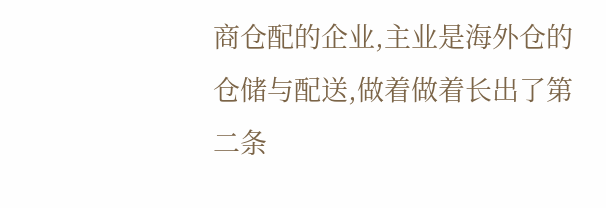商仓配的企业,主业是海外仓的仓储与配送,做着做着长出了第二条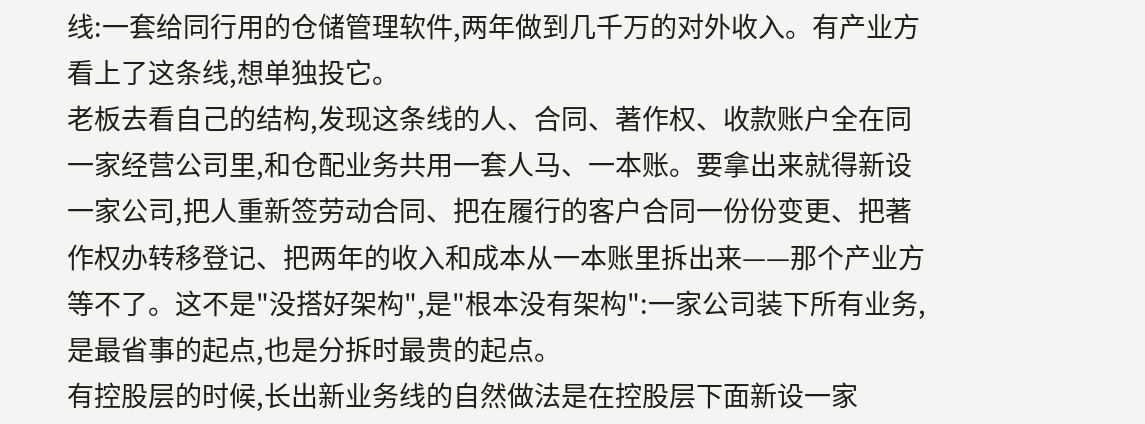线:一套给同行用的仓储管理软件,两年做到几千万的对外收入。有产业方看上了这条线,想单独投它。
老板去看自己的结构,发现这条线的人、合同、著作权、收款账户全在同一家经营公司里,和仓配业务共用一套人马、一本账。要拿出来就得新设一家公司,把人重新签劳动合同、把在履行的客户合同一份份变更、把著作权办转移登记、把两年的收入和成本从一本账里拆出来——那个产业方等不了。这不是"没搭好架构",是"根本没有架构":一家公司装下所有业务,是最省事的起点,也是分拆时最贵的起点。
有控股层的时候,长出新业务线的自然做法是在控股层下面新设一家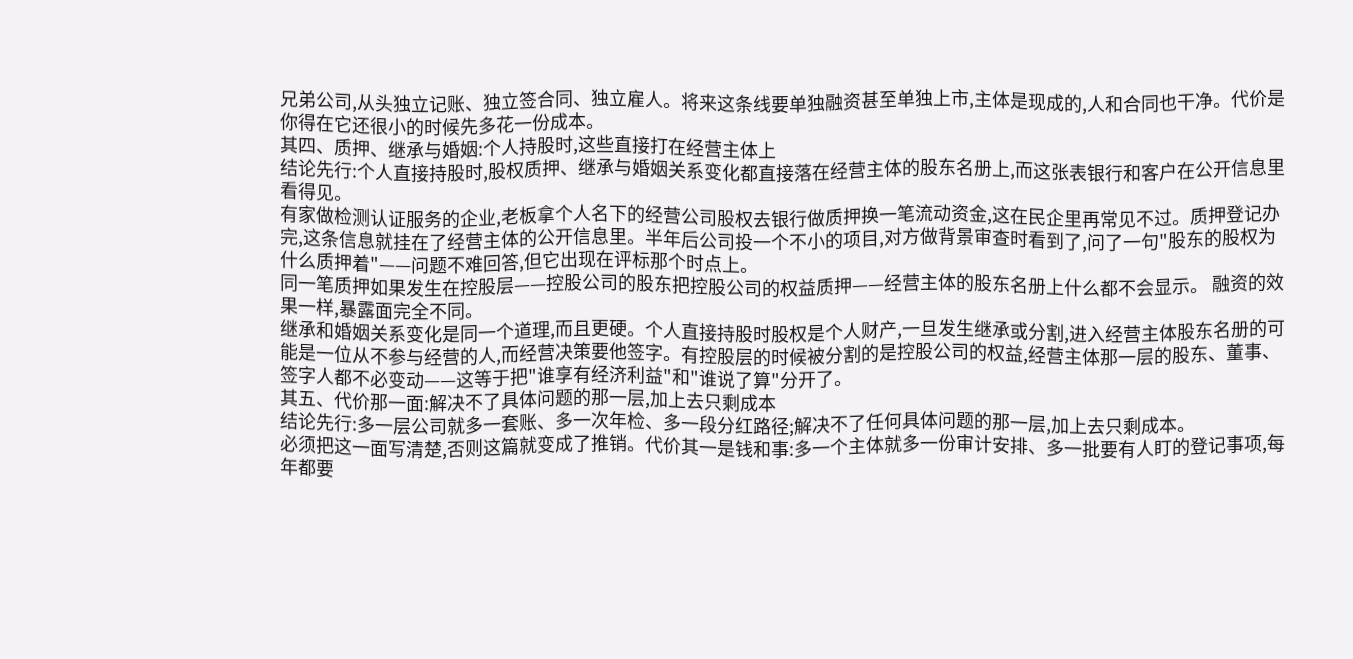兄弟公司,从头独立记账、独立签合同、独立雇人。将来这条线要单独融资甚至单独上市,主体是现成的,人和合同也干净。代价是你得在它还很小的时候先多花一份成本。
其四、质押、继承与婚姻:个人持股时,这些直接打在经营主体上
结论先行:个人直接持股时,股权质押、继承与婚姻关系变化都直接落在经营主体的股东名册上,而这张表银行和客户在公开信息里看得见。
有家做检测认证服务的企业,老板拿个人名下的经营公司股权去银行做质押换一笔流动资金,这在民企里再常见不过。质押登记办完,这条信息就挂在了经营主体的公开信息里。半年后公司投一个不小的项目,对方做背景审查时看到了,问了一句"股东的股权为什么质押着"——问题不难回答,但它出现在评标那个时点上。
同一笔质押如果发生在控股层——控股公司的股东把控股公司的权益质押——经营主体的股东名册上什么都不会显示。 融资的效果一样,暴露面完全不同。
继承和婚姻关系变化是同一个道理,而且更硬。个人直接持股时股权是个人财产,一旦发生继承或分割,进入经营主体股东名册的可能是一位从不参与经营的人,而经营决策要他签字。有控股层的时候被分割的是控股公司的权益,经营主体那一层的股东、董事、签字人都不必变动——这等于把"谁享有经济利益"和"谁说了算"分开了。
其五、代价那一面:解决不了具体问题的那一层,加上去只剩成本
结论先行:多一层公司就多一套账、多一次年检、多一段分红路径;解决不了任何具体问题的那一层,加上去只剩成本。
必须把这一面写清楚,否则这篇就变成了推销。代价其一是钱和事:多一个主体就多一份审计安排、多一批要有人盯的登记事项,每年都要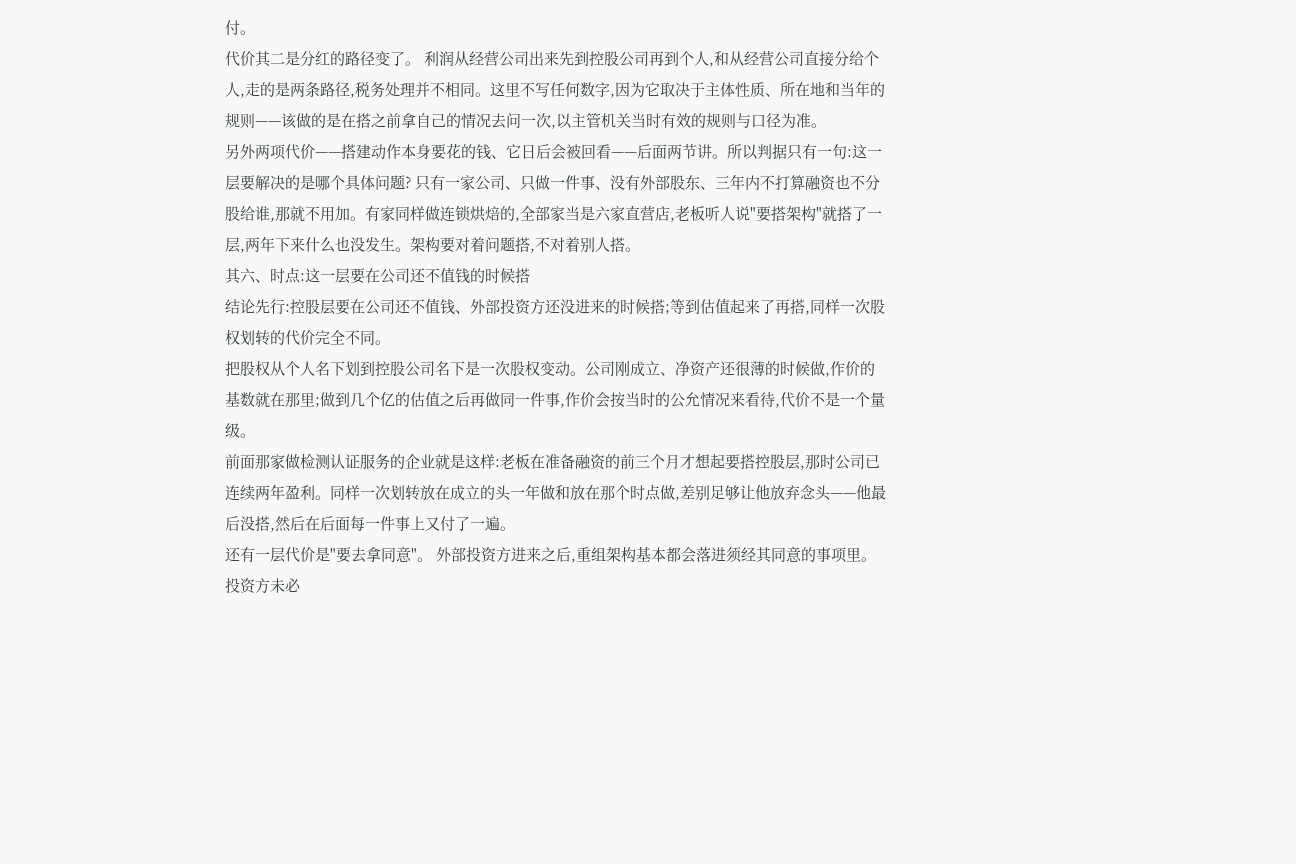付。
代价其二是分红的路径变了。 利润从经营公司出来先到控股公司再到个人,和从经营公司直接分给个人,走的是两条路径,税务处理并不相同。这里不写任何数字,因为它取决于主体性质、所在地和当年的规则——该做的是在搭之前拿自己的情况去问一次,以主管机关当时有效的规则与口径为准。
另外两项代价——搭建动作本身要花的钱、它日后会被回看——后面两节讲。所以判据只有一句:这一层要解决的是哪个具体问题? 只有一家公司、只做一件事、没有外部股东、三年内不打算融资也不分股给谁,那就不用加。有家同样做连锁烘焙的,全部家当是六家直营店,老板听人说"要搭架构"就搭了一层,两年下来什么也没发生。架构要对着问题搭,不对着别人搭。
其六、时点:这一层要在公司还不值钱的时候搭
结论先行:控股层要在公司还不值钱、外部投资方还没进来的时候搭;等到估值起来了再搭,同样一次股权划转的代价完全不同。
把股权从个人名下划到控股公司名下是一次股权变动。公司刚成立、净资产还很薄的时候做,作价的基数就在那里;做到几个亿的估值之后再做同一件事,作价会按当时的公允情况来看待,代价不是一个量级。
前面那家做检测认证服务的企业就是这样:老板在准备融资的前三个月才想起要搭控股层,那时公司已连续两年盈利。同样一次划转放在成立的头一年做和放在那个时点做,差别足够让他放弃念头——他最后没搭,然后在后面每一件事上又付了一遍。
还有一层代价是"要去拿同意"。 外部投资方进来之后,重组架构基本都会落进须经其同意的事项里。投资方未必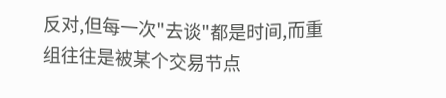反对,但每一次"去谈"都是时间,而重组往往是被某个交易节点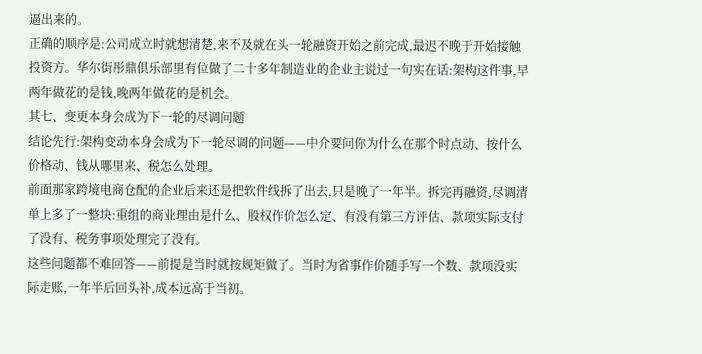逼出来的。
正确的顺序是:公司成立时就想清楚,来不及就在头一轮融资开始之前完成,最迟不晚于开始接触投资方。华尔街彤鼎俱乐部里有位做了二十多年制造业的企业主说过一句实在话:架构这件事,早两年做花的是钱,晚两年做花的是机会。
其七、变更本身会成为下一轮的尽调问题
结论先行:架构变动本身会成为下一轮尽调的问题——中介要问你为什么在那个时点动、按什么价格动、钱从哪里来、税怎么处理。
前面那家跨境电商仓配的企业后来还是把软件线拆了出去,只是晚了一年半。拆完再融资,尽调清单上多了一整块:重组的商业理由是什么、股权作价怎么定、有没有第三方评估、款项实际支付了没有、税务事项处理完了没有。
这些问题都不难回答——前提是当时就按规矩做了。当时为省事作价随手写一个数、款项没实际走账,一年半后回头补,成本远高于当初。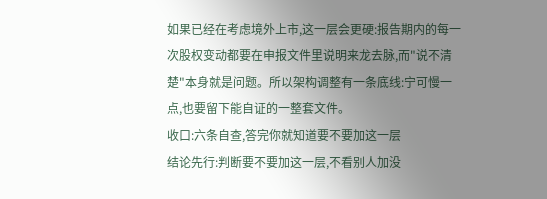如果已经在考虑境外上市,这一层会更硬:报告期内的每一次股权变动都要在申报文件里说明来龙去脉,而"说不清楚"本身就是问题。所以架构调整有一条底线:宁可慢一点,也要留下能自证的一整套文件。
收口:六条自查,答完你就知道要不要加这一层
结论先行:判断要不要加这一层,不看别人加没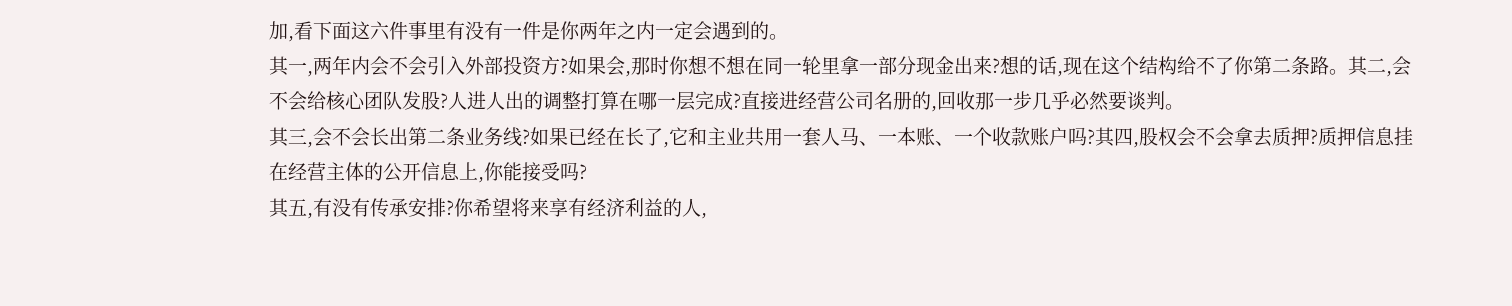加,看下面这六件事里有没有一件是你两年之内一定会遇到的。
其一,两年内会不会引入外部投资方?如果会,那时你想不想在同一轮里拿一部分现金出来?想的话,现在这个结构给不了你第二条路。其二,会不会给核心团队发股?人进人出的调整打算在哪一层完成?直接进经营公司名册的,回收那一步几乎必然要谈判。
其三,会不会长出第二条业务线?如果已经在长了,它和主业共用一套人马、一本账、一个收款账户吗?其四,股权会不会拿去质押?质押信息挂在经营主体的公开信息上,你能接受吗?
其五,有没有传承安排?你希望将来享有经济利益的人,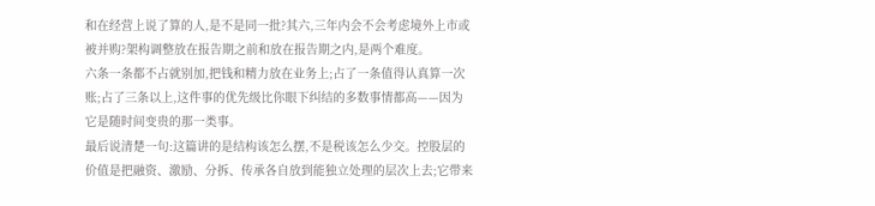和在经营上说了算的人,是不是同一批?其六,三年内会不会考虑境外上市或被并购?架构调整放在报告期之前和放在报告期之内,是两个难度。
六条一条都不占就别加,把钱和精力放在业务上;占了一条值得认真算一次账;占了三条以上,这件事的优先级比你眼下纠结的多数事情都高——因为它是随时间变贵的那一类事。
最后说清楚一句:这篇讲的是结构该怎么摆,不是税该怎么少交。控股层的价值是把融资、激励、分拆、传承各自放到能独立处理的层次上去;它带来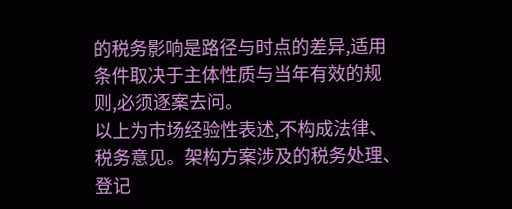的税务影响是路径与时点的差异,适用条件取决于主体性质与当年有效的规则,必须逐案去问。
以上为市场经验性表述,不构成法律、税务意见。架构方案涉及的税务处理、登记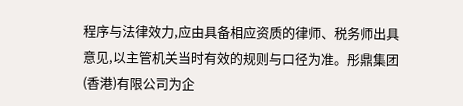程序与法律效力,应由具备相应资质的律师、税务师出具意见,以主管机关当时有效的规则与口径为准。彤鼎集团(香港)有限公司为企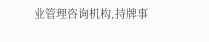业管理咨询机构,持牌事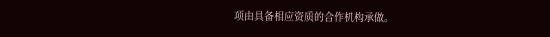项由具备相应资质的合作机构承做。